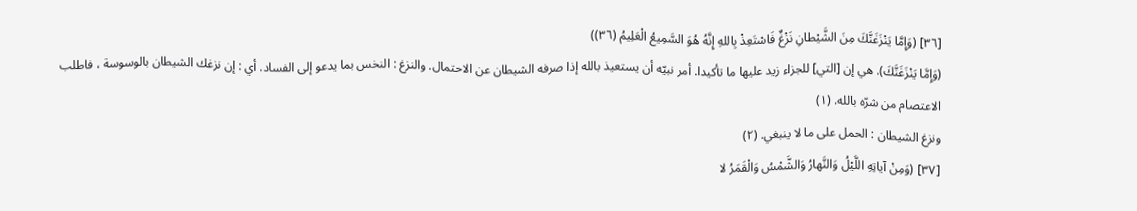[٣٦] (وَإِمَّا يَنْزَغَنَّكَ مِنَ الشَّيْطانِ نَزْغٌ فَاسْتَعِذْ بِاللهِ إِنَّهُ هُوَ السَّمِيعُ الْعَلِيمُ (٣٦))
(وَإِمَّا يَنْزَغَنَّكَ). هي إن [التي] للجزاء زيد عليها ما تأكيدا. أمر نبيّه أن يستعيذ بالله إذا صرفه الشيطان عن الاحتمال. والنزغ : النخس بما يدعو إلى الفساد. أي : إن نزغك الشيطان بالوسوسة ، فاطلب الاعتصام من شرّه بالله. (١)
ونزغ الشيطان : الحمل على ما لا ينبغي. (٢)
[٣٧] (وَمِنْ آياتِهِ اللَّيْلُ وَالنَّهارُ وَالشَّمْسُ وَالْقَمَرُ لا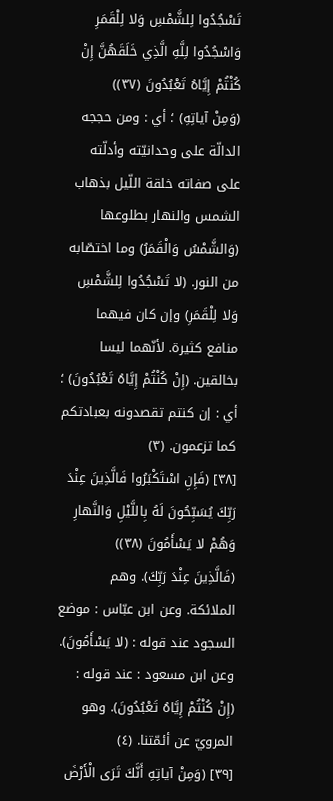تَسْجُدُوا لِلشَّمْسِ وَلا لِلْقَمَرِ وَاسْجُدُوا لِلَّهِ الَّذِي خَلَقَهُنَّ إِنْ كُنْتُمْ إِيَّاهُ تَعْبُدُونَ (٣٧))
(وَمِنْ آياتِهِ) ؛ أي : ومن حججه الدالّة على وحدانيّته وأدلّته على صفاته خلقة اللّيل بذهاب الشمس والنهار بطلوعها (وَالشَّمْسُ وَالْقَمَرُ) وما اختصّابه من النور. (لا تَسْجُدُوا لِلشَّمْسِ وَلا لِلْقَمَرِ) وإن كان فيهما منافع كثيرة. لأنّهما ليسا بخالقين. (إِنْ كُنْتُمْ إِيَّاهُ تَعْبُدُونَ) ؛ أي : إن كنتم تقصدونه بعبادتكم كما تزعمون. (٣)
[٣٨] (فَإِنِ اسْتَكْبَرُوا فَالَّذِينَ عِنْدَ رَبِّكَ يُسَبِّحُونَ لَهُ بِاللَّيْلِ وَالنَّهارِ وَهُمْ لا يَسْأَمُونَ (٣٨))
(فَالَّذِينَ عِنْدَ رَبِّكَ). وهم الملائكة. وعن ابن عبّاس : موضع السجود عند قوله : (لا يَسْأَمُونَ). وعن ابن مسعود : عند قوله : (إِنْ كُنْتُمْ إِيَّاهُ تَعْبُدُونَ). وهو المرويّ عن أئمّتنا. (٤)
[٣٩] (وَمِنْ آياتِهِ أَنَّكَ تَرَى الْأَرْضَ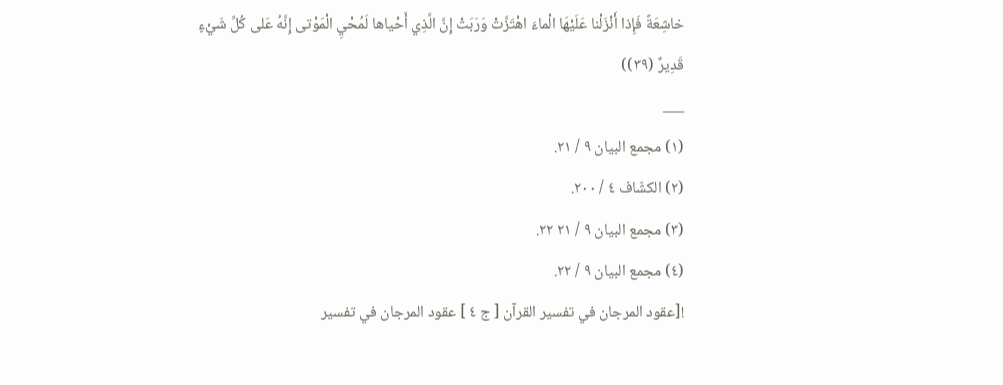خاشِعَةً فَإِذا أَنْزَلْنا عَلَيْهَا الْماءَ اهْتَزَّتْ وَرَبَتْ إِنَّ الَّذِي أَحْياها لَمُحْيِ الْمَوْتى إِنَّهُ عَلى كُلِّ شَيْءٍ قَدِيرٌ (٣٩))
___
(١) مجمع البيان ٩ / ٢١.
(٢) الكشّاف ٤ / ٢٠٠.
(٣) مجمع البيان ٩ / ٢١ ٢٢.
(٤) مجمع البيان ٩ / ٢٢.
![عقود المرجان في تفسير القرآن [ ج ٤ ] عقود المرجان في تفسير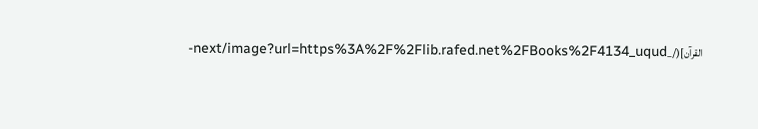القرآن](/_next/image?url=https%3A%2F%2Flib.rafed.net%2FBooks%2F4134_uqud-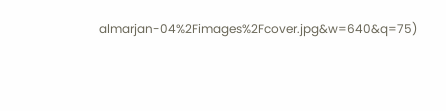almarjan-04%2Fimages%2Fcover.jpg&w=640&q=75)